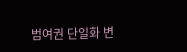범여권 단일화 변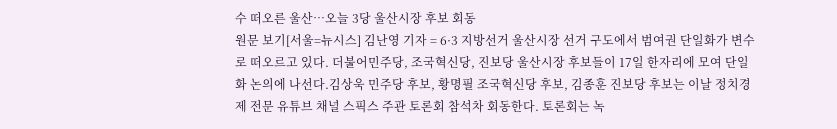수 떠오른 울산…오늘 3당 울산시장 후보 회동
원문 보기[서울=뉴시스] 김난영 기자 = 6·3 지방선거 울산시장 선거 구도에서 범여권 단일화가 변수로 떠오르고 있다. 더불어민주당, 조국혁신당, 진보당 울산시장 후보들이 17일 한자리에 모여 단일화 논의에 나선다.김상욱 민주당 후보, 황명필 조국혁신당 후보, 김종훈 진보당 후보는 이날 정치경제 전문 유튜브 채널 스픽스 주관 토론회 참석차 회동한다. 토론회는 녹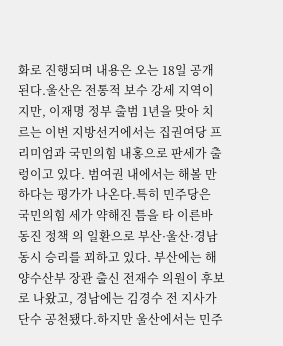화로 진행되며 내용은 오는 18일 공개된다.울산은 전통적 보수 강세 지역이지만, 이재명 정부 출범 1년을 맞아 치르는 이번 지방선거에서는 집권여당 프리미엄과 국민의힘 내홍으로 판세가 출렁이고 있다. 범여권 내에서는 해볼 만하다는 평가가 나온다.특히 민주당은 국민의힘 세가 약해진 틈을 타 이른바 동진 정책 의 일환으로 부산·울산·경남 동시 승리를 꾀하고 있다. 부산에는 해양수산부 장관 출신 전재수 의원이 후보로 나왔고, 경남에는 김경수 전 지사가 단수 공천됐다.하지만 울산에서는 민주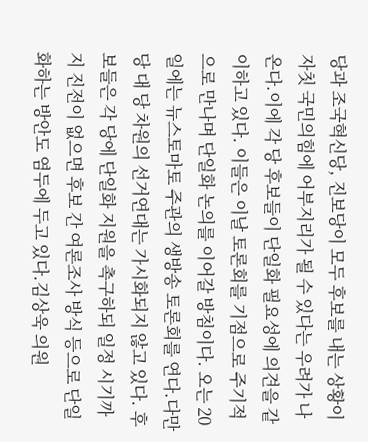당과 조국혁신당, 진보당이 모두 후보를 내는 상황이 자칫 국민의힘에 어부지리가 될 수 있다는 우려가 나온다.이에 각 당 후보들이 단일화 필요성에 의견을 같이하고 있다. 이들은 이날 토론회를 기점으로 주기적으로 만나며 단일화 논의를 이어갈 방침이다. 오는 20일에는 뉴스토마토 주관의 생방송 토론회를 연다.다만 당 대 당 차원의 선거연대는 가시화되지 않고 있다. 후보들은 각 당에 단일화 지원을 촉구하되 일정 시기까지 진전이 없으면 후보 간 여론조사 방식 등으로 단일화하는 방안도 염두에 두고 있다.김상욱 의원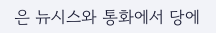은 뉴시스와 통화에서 당에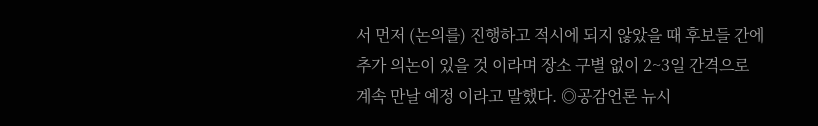서 먼저 (논의를) 진행하고 적시에 되지 않았을 때 후보들 간에 추가 의논이 있을 것 이라며 장소 구별 없이 2~3일 간격으로 계속 만날 예정 이라고 말했다. ◎공감언론 뉴시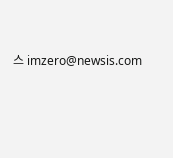스 imzero@newsis.com